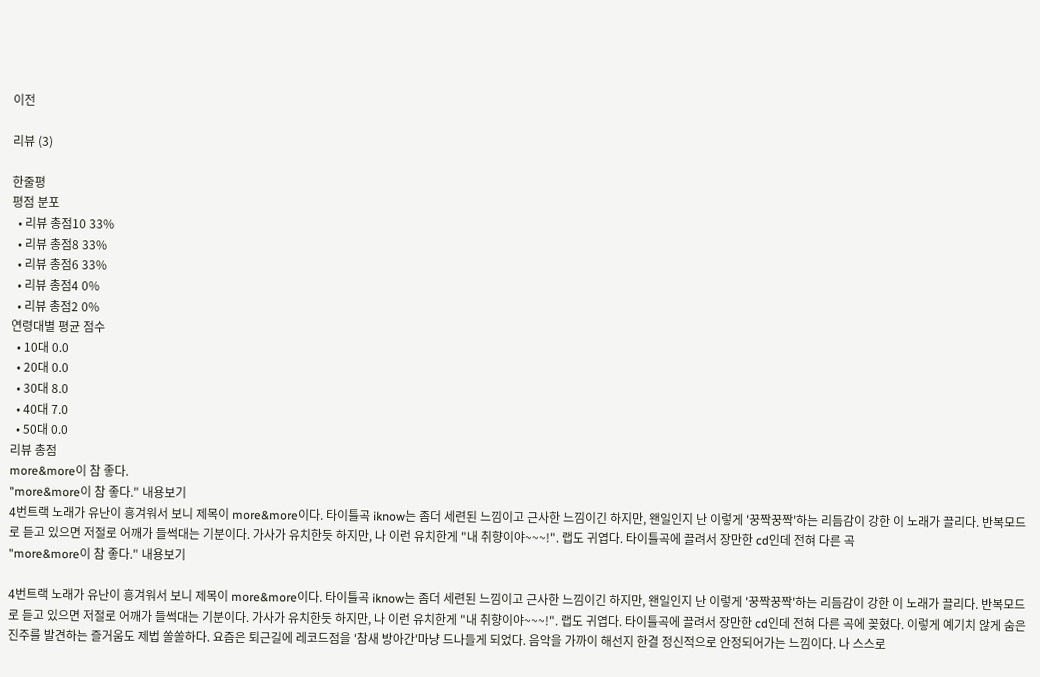이전

리뷰 (3)

한줄평
평점 분포
  • 리뷰 총점10 33%
  • 리뷰 총점8 33%
  • 리뷰 총점6 33%
  • 리뷰 총점4 0%
  • 리뷰 총점2 0%
연령대별 평균 점수
  • 10대 0.0
  • 20대 0.0
  • 30대 8.0
  • 40대 7.0
  • 50대 0.0
리뷰 총점
more&more이 참 좋다.
"more&more이 참 좋다." 내용보기
4번트랙 노래가 유난이 흥겨워서 보니 제목이 more&more이다. 타이틀곡 iknow는 좀더 세련된 느낌이고 근사한 느낌이긴 하지만, 왠일인지 난 이렇게 '꿍짝꿍짝'하는 리듬감이 강한 이 노래가 끌리다. 반복모드로 듣고 있으면 저절로 어깨가 들썩대는 기분이다. 가사가 유치한듯 하지만, 나 이런 유치한게 "내 취향이야~~~!". 랩도 귀엽다. 타이틀곡에 끌려서 장만한 cd인데 전혀 다른 곡
"more&more이 참 좋다." 내용보기

4번트랙 노래가 유난이 흥겨워서 보니 제목이 more&more이다. 타이틀곡 iknow는 좀더 세련된 느낌이고 근사한 느낌이긴 하지만, 왠일인지 난 이렇게 '꿍짝꿍짝'하는 리듬감이 강한 이 노래가 끌리다. 반복모드로 듣고 있으면 저절로 어깨가 들썩대는 기분이다. 가사가 유치한듯 하지만, 나 이런 유치한게 "내 취향이야~~~!". 랩도 귀엽다. 타이틀곡에 끌려서 장만한 cd인데 전혀 다른 곡에 꽂혔다. 이렇게 예기치 않게 숨은 진주를 발견하는 즐거움도 제법 쏠쏠하다. 요즘은 퇴근길에 레코드점을 '참새 방아간'마냥 드나들게 되었다. 음악을 가까이 해선지 한결 정신적으로 안정되어가는 느낌이다. 나 스스로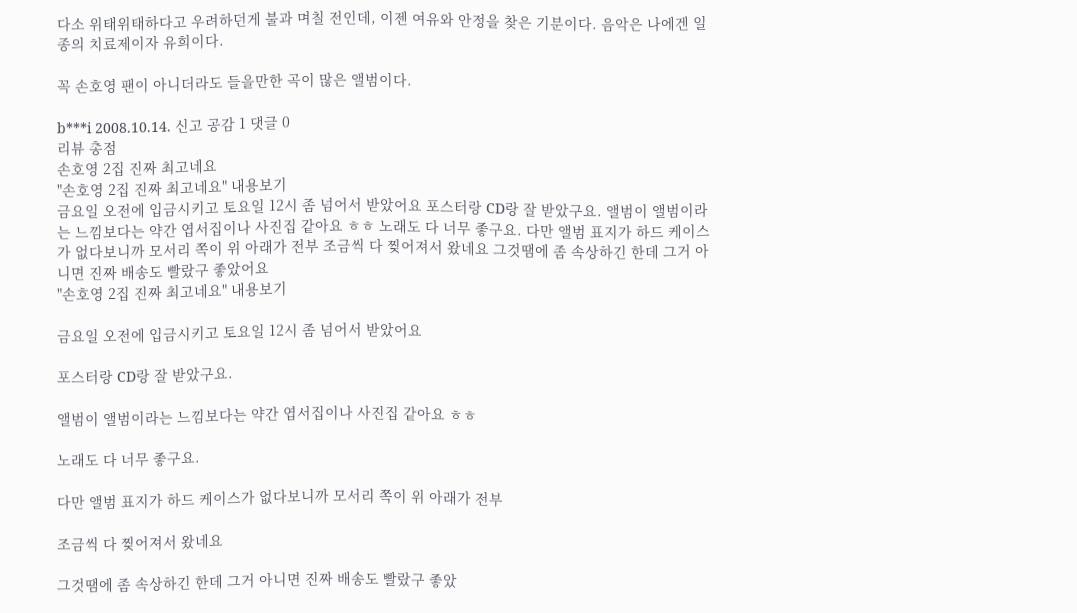다소 위태위태하다고 우려하던게 불과 며칠 전인데, 이젠 여유와 안정을 찾은 기분이다. 음악은 나에겐 일종의 치료제이자 유희이다.

꼭 손호영 팬이 아니더라도 들을만한 곡이 많은 앨범이다.

b***i 2008.10.14. 신고 공감 1 댓글 0
리뷰 총점
손호영 2집 진짜 최고네요
"손호영 2집 진짜 최고네요" 내용보기
금요일 오전에 입금시키고 토요일 12시 좀 넘어서 받았어요 포스터랑 CD랑 잘 받았구요. 앨범이 앨범이라는 느낌보다는 약간 엽서집이나 사진집 같아요 ㅎㅎ 노래도 다 너무 좋구요. 다만 앨범 표지가 하드 케이스가 없다보니까 모서리 쪽이 위 아래가 전부 조금씩 다 찢어져서 왔네요 그것땜에 좀 속상하긴 한데 그거 아니면 진짜 배송도 빨랐구 좋았어요
"손호영 2집 진짜 최고네요" 내용보기

금요일 오전에 입금시키고 토요일 12시 좀 넘어서 받았어요

포스터랑 CD랑 잘 받았구요.

앨범이 앨범이라는 느낌보다는 약간 엽서집이나 사진집 같아요 ㅎㅎ

노래도 다 너무 좋구요.

다만 앨범 표지가 하드 케이스가 없다보니까 모서리 쪽이 위 아래가 전부

조금씩 다 찢어져서 왔네요

그것땜에 좀 속상하긴 한데 그거 아니면 진짜 배송도 빨랐구 좋았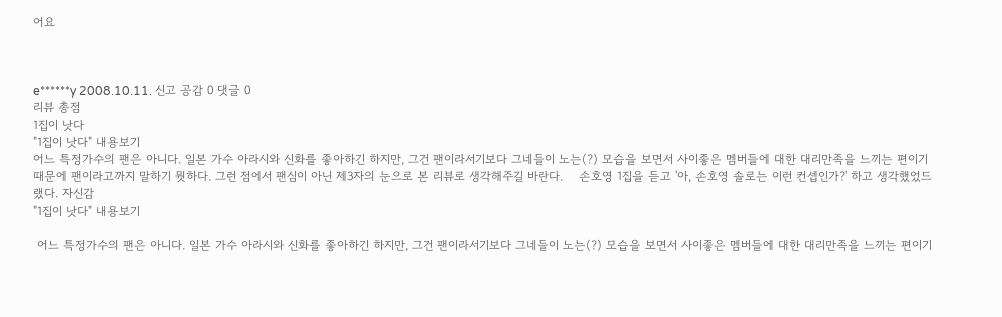어요



e******y 2008.10.11. 신고 공감 0 댓글 0
리뷰 총점
1집이 낫다
"1집이 낫다" 내용보기
어느 특정가수의 팬은 아니다. 일본 가수 아라시와 신화를 좋아하긴 하지만, 그건 팬이라서기보다 그네들이 노는(?) 모습을 보면서 사이좋은 멤버들에 대한 대리만족을 느끼는 편이기 때문에 팬이라고까지 말하기 뭣하다. 그런 점에서 팬심이 아닌 제3자의 눈으로 본 리뷰로 생각해주길 바란다.    손호영 1집을 듣고 '아, 손호영 솔로는 이런 컨셉인가?' 하고 생각했었드랬다. 자신감
"1집이 낫다" 내용보기

 어느 특정가수의 팬은 아니다. 일본 가수 아라시와 신화를 좋아하긴 하지만, 그건 팬이라서기보다 그네들이 노는(?) 모습을 보면서 사이좋은 멤버들에 대한 대리만족을 느끼는 편이기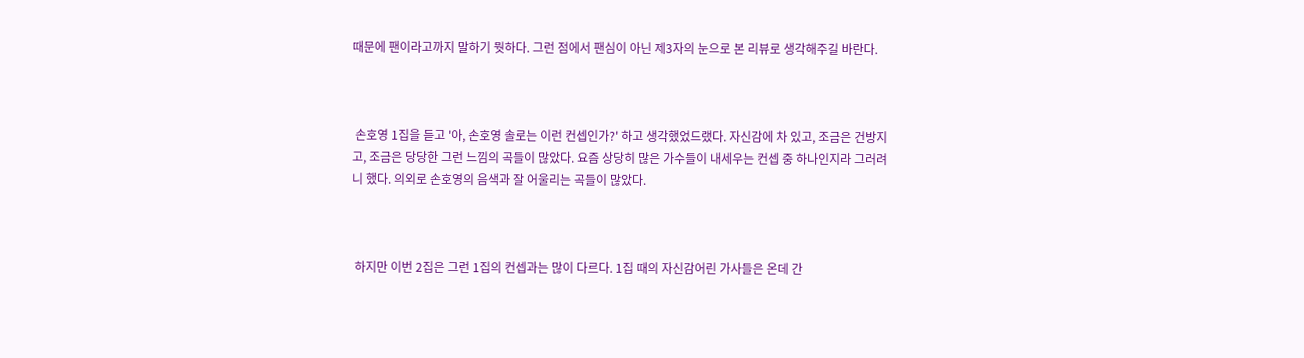때문에 팬이라고까지 말하기 뭣하다. 그런 점에서 팬심이 아닌 제3자의 눈으로 본 리뷰로 생각해주길 바란다.



 손호영 1집을 듣고 '아, 손호영 솔로는 이런 컨셉인가?' 하고 생각했었드랬다. 자신감에 차 있고, 조금은 건방지고, 조금은 당당한 그런 느낌의 곡들이 많았다. 요즘 상당히 많은 가수들이 내세우는 컨셉 중 하나인지라 그러려니 했다. 의외로 손호영의 음색과 잘 어울리는 곡들이 많았다.



 하지만 이번 2집은 그런 1집의 컨셉과는 많이 다르다. 1집 때의 자신감어린 가사들은 온데 간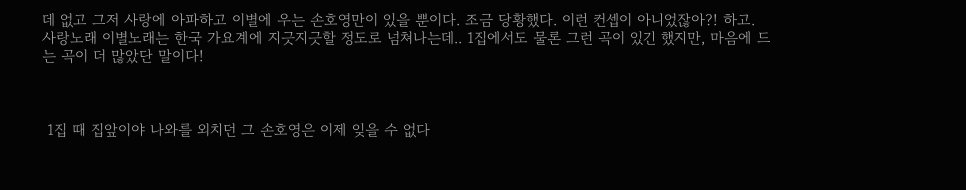데 없고 그저 사랑에 아파하고 이별에 우는 손호영만이 있을 뿐이다. 조금 당황했다. 이런 컨셉이 아니었잖아?! 하고. 사랑노래 이별노래는 한국 가요계에 지긋지긋할 정도로 넘쳐나는데.. 1집에서도 물론 그런 곡이 있긴 했지만, 마음에 드는 곡이 더 많았단 말이다!



 1집 때 집앞이야 나와를 외치던 그 손호영은 이제 잊을 수 없다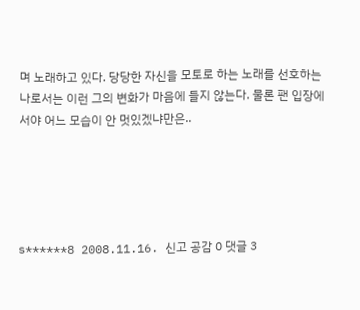며 노래하고 있다. 당당한 자신을 모토로 하는 노래를 선호하는 나로서는 이런 그의 변화가 마음에 들지 않는다. 물론 팬 입장에서야 어느 모습이 안 멋있겠냐만은..





s******8 2008.11.16. 신고 공감 0 댓글 3